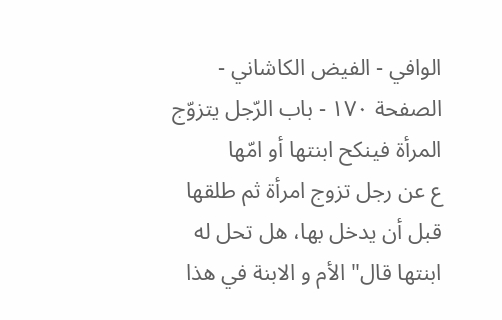الوافي - الفيض الكاشاني - الصفحة ١٧٠ - باب الرّجل يتزوّج المرأة فينكح ابنتها أو امّها
ع عن رجل تزوج امرأة ثم طلقها قبل أن يدخل بها، هل تحل له ابنتها قال" الأم و الابنة في هذا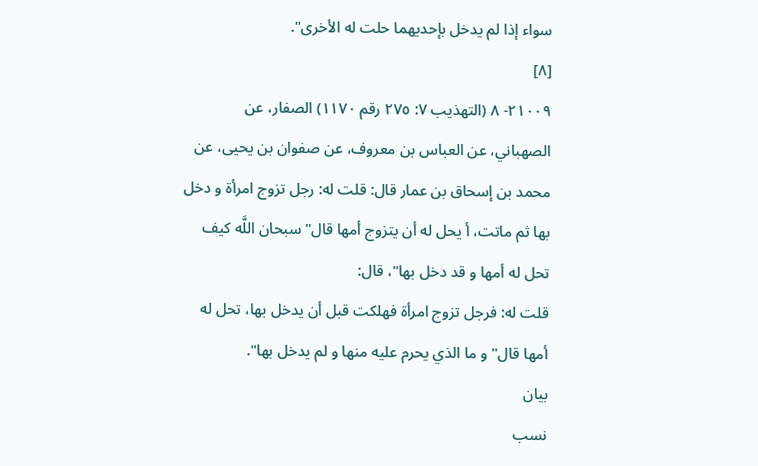سواء إذا لم يدخل بإحديهما حلت له الأخرى".
[٨]
٢١٠٠٩- ٨ (التهذيب ٧: ٢٧٥ رقم ١١٧٠) الصفار، عن الصهباني، عن العباس بن معروف، عن صفوان بن يحيى، عن محمد بن إسحاق بن عمار قال: قلت له: رجل تزوج امرأة و دخل بها ثم ماتت، أ يحل له أن يتزوج أمها قال" سبحان اللَّه كيف تحل له أمها و قد دخل بها"، قال:
قلت له: فرجل تزوج امرأة فهلكت قبل أن يدخل بها، تحل له أمها قال" و ما الذي يحرم عليه منها و لم يدخل بها".
بيان
نسب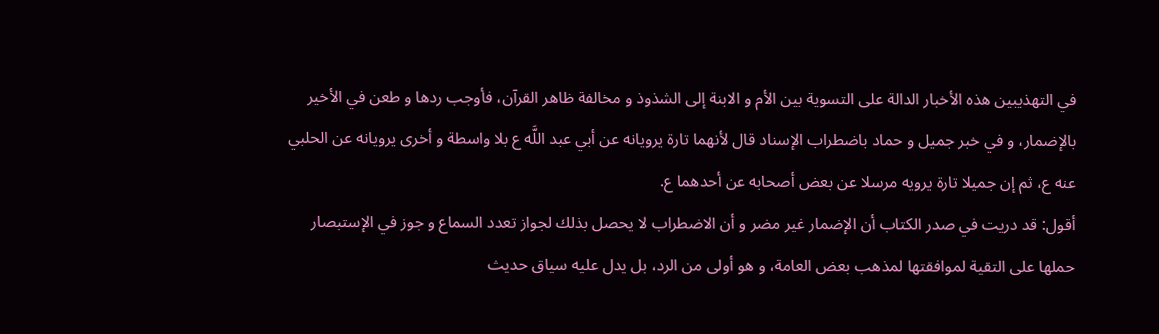في التهذيبين هذه الأخبار الدالة على التسوية بين الأم و الابنة إلى الشذوذ و مخالفة ظاهر القرآن، فأوجب ردها و طعن في الأخير بالإضمار، و في خبر جميل و حماد باضطراب الإسناد قال لأنهما تارة يرويانه عن أبي عبد اللَّه ع بلا واسطة و أخرى يرويانه عن الحلبي عنه ع، ثم إن جميلا تارة يرويه مرسلا عن بعض أصحابه عن أحدهما ع.
أقول: قد دريت في صدر الكتاب أن الإضمار غير مضر و أن الاضطراب لا يحصل بذلك لجواز تعدد السماع و جوز في الإستبصار حملها على التقية لموافقتها لمذهب بعض العامة، و هو أولى من الرد، بل يدل عليه سياق حديث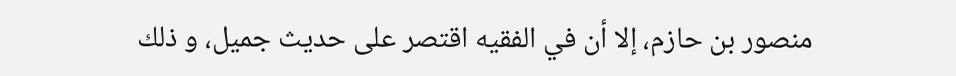منصور بن حازم، إلا أن في الفقيه اقتصر على حديث جميل، و ذلك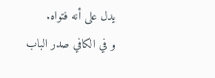يدل على أنه فتواه.
و في الكافي صدر الباب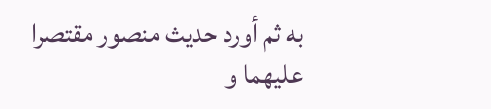به ثم أورد حديث منصور مقتصرا عليهما و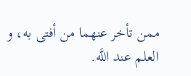ممن تأخر عنهما من أفتى به، و العلم عند اللَّه.